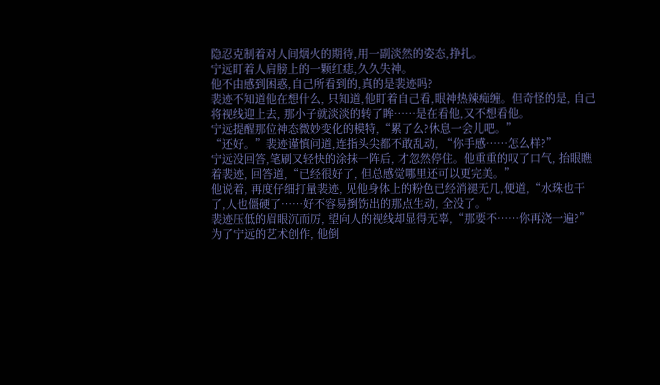隐忍克制着对人间烟火的期待,用一副淡然的姿态,挣扎。
宁远盯着人肩膀上的一颗红痣,久久失神。
他不由感到困惑,自己所看到的,真的是裴迹吗?
裴迹不知道他在想什么, 只知道,他盯着自己看,眼神热辣痴缠。但奇怪的是, 自己将视线迎上去, 那小子就淡淡的转了眸……是在看他,又不想看他。
宁远提醒那位神态微妙变化的模特,“累了么?休息一会儿吧。”
“还好。”裴迹谨慎问道,连指头尖都不敢乱动, “你手感……怎么样?”
宁远没回答,笔刷又轻快的涂抹一阵后, 才忽然停住。他重重的叹了口气, 抬眼瞧着裴迹, 回答道,“已经很好了, 但总感觉哪里还可以更完美。”
他说着, 再度仔细打量裴迹, 见他身体上的粉色已经消褪无几,便道,“水珠也干了,人也僵硬了……好不容易捯饬出的那点生动, 全没了。”
裴迹压低的眉眼沉而厉, 望向人的视线却显得无辜,“那要不……你再浇一遍?”
为了宁远的艺术创作, 他倒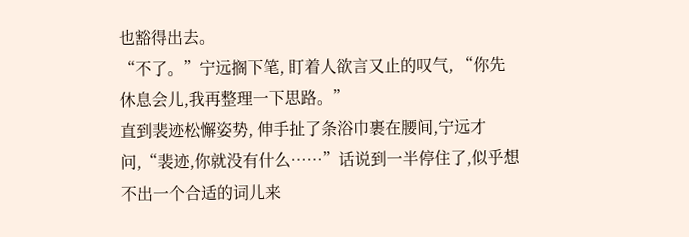也豁得出去。
“不了。”宁远搁下笔, 盯着人欲言又止的叹气, “你先休息会儿,我再整理一下思路。”
直到裴迹松懈姿势, 伸手扯了条浴巾裹在腰间,宁远才问,“裴迹,你就没有什么……”话说到一半停住了,似乎想不出一个合适的词儿来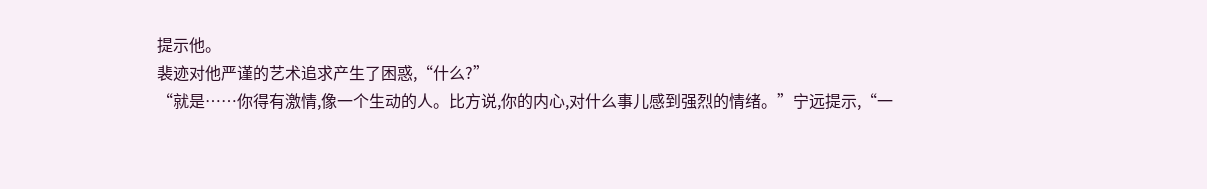提示他。
裴迹对他严谨的艺术追求产生了困惑,“什么?”
“就是……你得有激情,像一个生动的人。比方说,你的内心,对什么事儿感到强烈的情绪。”宁远提示,“一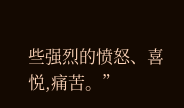些强烈的愤怒、喜悦,痛苦。”